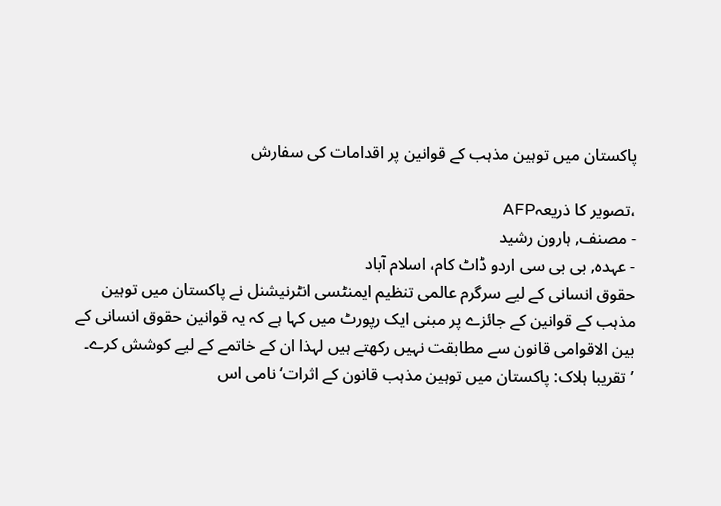پاکستان میں توہین مذہب کے قوانین پر اقدامات کی سفارش

،تصویر کا ذریعہAFP
- مصنف, ہارون رشید
- عہدہ, بی بی سی اردو ڈاٹ کام، اسلام آباد
حقوق انسانی کے لیے سرگرم عالمی تنظیم ایمنٹسی انٹرنیشنل نے پاکستان میں توہین مذہب کے قوانین کے جائزے پر مبنی ایک رپورٹ میں کہا ہے کہ یہ قوانین حقوق انسانی کے بین الاقوامی قانون سے مطابقت نہیں رکھتے ہیں لہذا ان کے خاتمے کے لیے کوشش کرے۔
’تقریبا ہلاک: پاکستان میں توہین مذہب قانون کے اثرات‘ نامی اس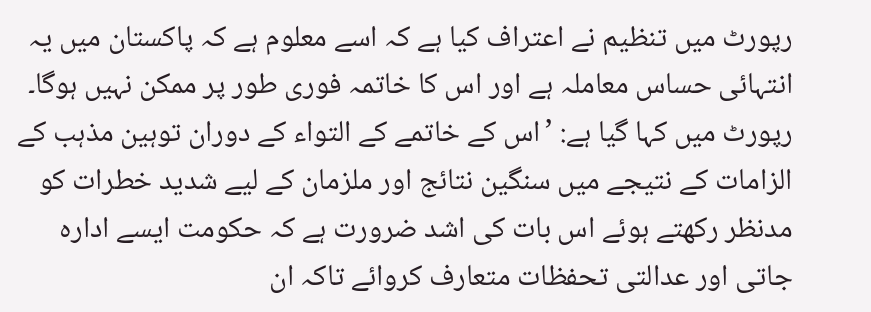رپورٹ میں تنظیم نے اعتراف کیا ہے کہ اسے معلوم ہے کہ پاکستان میں یہ انتہائی حساس معاملہ ہے اور اس کا خاتمہ فوری طور پر ممکن نہیں ہوگا۔
رپورٹ میں کہا گیا ہے: ’اس کے خاتمے کے التواء کے دوران توہین مذہب کے الزامات کے نتیجے میں سنگین نتائج اور ملزمان کے لیے شدید خطرات کو مدنظر رکھتے ہوئے اس بات کی اشد ضرورت ہے کہ حکومت ایسے ادارہ جاتی اور عدالتی تحفظات متعارف کروائے تاکہ ان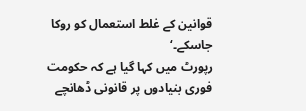قوانین کے غلط استعمال کو روکا جاسکے۔‘
رپورٹ میں کہا گیا ہے کہ حکومت فوری بنیادوں پر قانونی ڈھانچے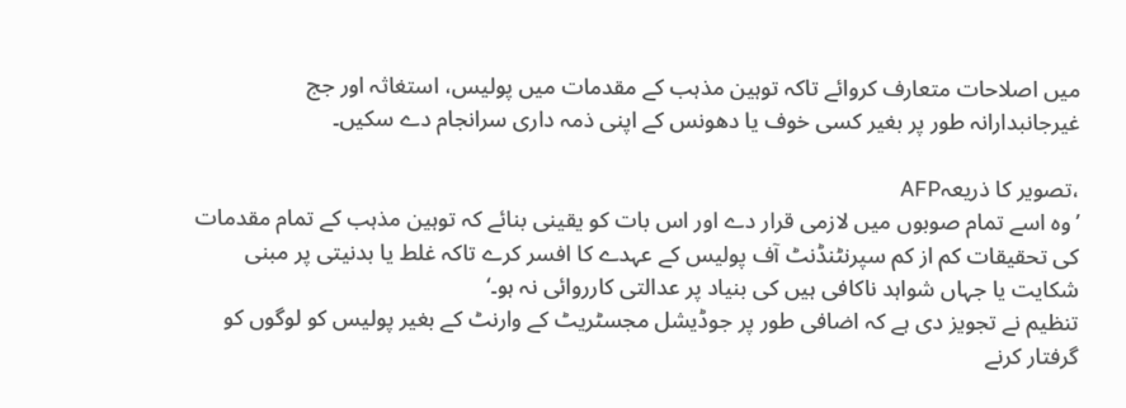میں اصلاحات متعارف کروائے تاکہ توہین مذہب کے مقدمات میں پولیس، استغاثہ اور جج غیرجانبدارانہ طور پر بغیر کسی خوف یا دھونس کے اپنی ذمہ داری سرانجام دے سکیں۔

،تصویر کا ذریعہAFP
’وہ اسے تمام صوبوں میں لازمی قرار دے اور اس بات کو یقینی بنائے کہ توہین مذہب کے تمام مقدمات کی تحقیقات کم از کم سپرنٹنڈنٹ آف پولیس کے عہدے کا افسر کرے تاکہ غلط یا بدنیتی پر مبنی شکایت یا جہاں شواہد ناکافی ہیں کی بنیاد پر عدالتی کارروائی نہ ہو۔‘
تنظیم نے تجویز دی ہے کہ اضافی طور پر جوڈیشل مجسٹریٹ کے وارنٹ کے بغیر پولیس کو لوگوں کو گرفتار کرنے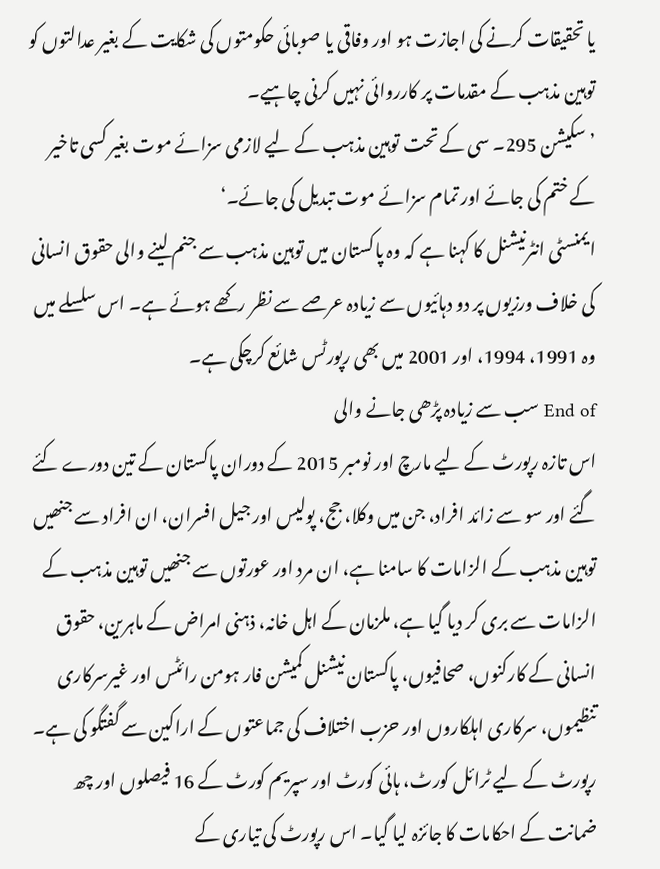یا تحقیقات کرنے کی اجازت ہو اور وفاقی یا صوبائی حکومتوں کی شکایت کے بغیر عدالتوں کو توہین مذہب کے مقدمات پر کارروائی نہیں کرنی چاہیے۔
’سکیشن 295۔ سی کے تحت توہین مذہب کے لیے لازمی سزائے موت بغیر کسی تاخیر کے ختم کی جائے اور تمام سزائے موت تبدیل کی جائے۔‘
ایمنسٹی انٹرنیشنل کا کہنا ہے کہ وہ پاکستان میں توہین مذہب سے جنم لینے والی حقوق انسانی کی خلاف ورزیوں پر دو دہائیوں سے زیادہ عرصے سے نظر رکھے ہوئے ہے۔ اس سلسلے میں وہ 1991، 1994، اور 2001 میں بھی رپورٹس شائع کرچکی ہے۔
End of سب سے زیادہ پڑھی جانے والی
اس تازہ رپورٹ کے لیے مارچ اور نومبر 2015 کے دوران پاکستان کے تین دورے کئے گئے اور سو سے زائد افراد، جن میں وکلا، جج، پولیس اور جیل افسران، ان افراد سے جنھیں توہین مذہب کے الزامات کا سامنا ہے، ان مرد اور عورتوں سے جنھیں توہین مذہب کے الزامات سے بری کر دیا گیا ہے، ملزمان کے اہل خانہ، ذہنی امراض کے ماہرین، حقوق انسانی کے کارکنوں، صحافیوں، پاکستان نیشنل کمیشن فار ہومن رائٹس اور غیرسرکاری تنظیموں، سرکاری اہلکاروں اور حزب اختلاف کی جماعتوں کے اراکین سے گفتگو کی ہے۔
رپورٹ کے لیے ٹرائل کورٹ، ہائی کورٹ اور سپریم کورٹ کے 16 فیصلوں اور چھ ضمانت کے احکامات کا جائزہ لیا گیا۔ اس رپورٹ کی تیاری کے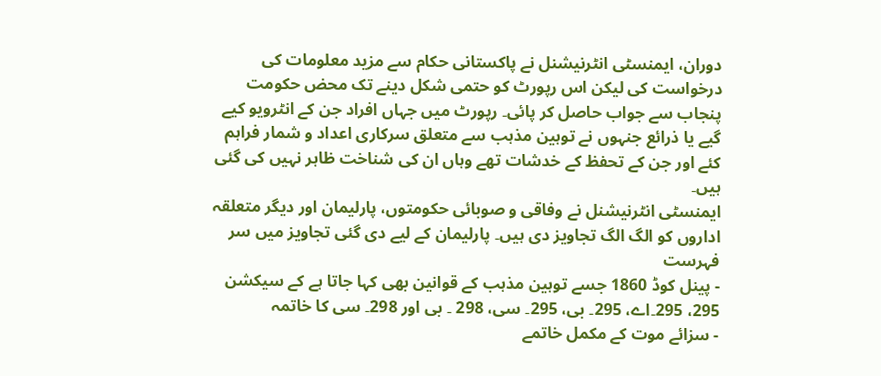دوران، ایمنسٹی انٹرنیشنل نے پاکستانی حکام سے مزید معلومات کی درخواست کی لیکن اس رپورٹ کو حتمی شکل دینے تک محض حکومت پنجاب سے جواب حاصل کر پائی۔ رپورٹ میں جہاں افراد جن کے انٹرویو کیے گیے یا ذرائع جنہوں نے توہین مذہب سے متعلق سرکاری اعداد و شمار فراہم کئے اور جن کے تحفظ کے خدشات تھے وہاں ان کی شناخت ظاہر نہیں کی گئی ہیں۔
ایمنسٹی انٹرنیشنل نے وفاقی و صوبائی حکومتوں، پارلیمان اور دیگر متعلقہ اداروں کو الگ الگ تجاویز دی ہیں۔ پارلیمان کے لیے دی گئی تجاویز میں سر فہرست
- پینل کوڈ 1860 جسے توہین مذہب کے قوانین بھی کہا جاتا ہے کے سیکشن 295، 295۔اے، 295۔ بی، 295۔ سی، 298 ۔ بی اور 298۔ سی کا خاتمہ
- سزائے موت کے مکمل خاتمے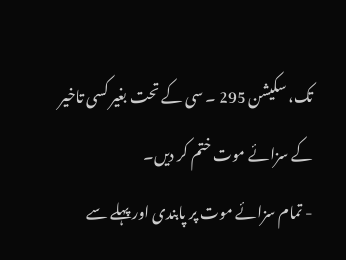تک، سکیشن 295 ۔ سی کے تحت بغیر کسی تاخیر کے سزائے موت ختم کر دیں۔
- تمام سزائے موت پر پابندی اور پہلے سے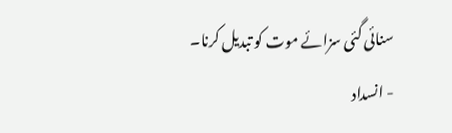سنائی گئی سزائے موت کو تبدیل کرنا۔
- انسداد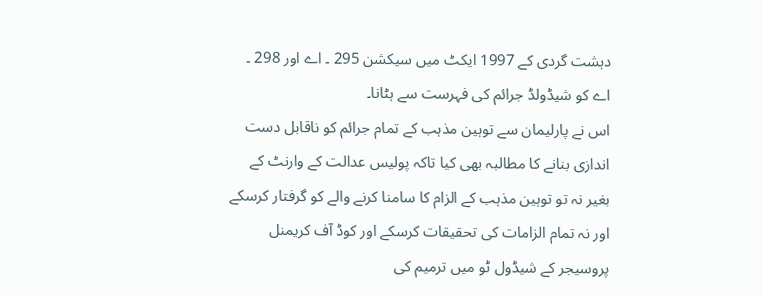دہشت گردی کے 1997 ایکٹ میں سیکشن 295 ۔ اے اور 298 ۔ اے کو شیڈولڈ جرائم کی فہرست سے ہٹانا۔
اس نے پارلیمان سے توہین مذہب کے تمام جرائم کو ناقابل دست اندازی بنانے کا مطالبہ بھی کیا تاکہ پولیس عدالت کے وارنٹ کے بغیر نہ تو توہین مذہب کے الزام کا سامنا کرنے والے کو گرفتار کرسکے اور نہ تمام الزامات کی تحقیقات کرسکے اور کوڈ آف کریمنل پروسیجر کے شیڈول ٹو میں ترمیم کی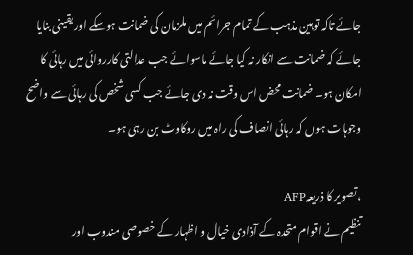جائے تاکہ توہین مذہب کے تمام جرائم میں ملزمان کی ضمانت ہوسکے اور یقینی بنایا جائے کہ ضمانت سے انکار نہ کیا جائے ماسوائے جب عدالتی کارروائی میں رہائی کا امکان ہو۔ ضمانت محض اس وقت نہ دی جائے جب کسی شخص کی رہائی سے واضح وجوہات ہوں کہ رہائی انصاف کی راہ میں روکاوٹ بن رہی ہو۔

،تصویر کا ذریعہAFP
تنظیم نے اقوام متحدہ کے آذادی خیال و اظہار کے خصوصی مندوب اور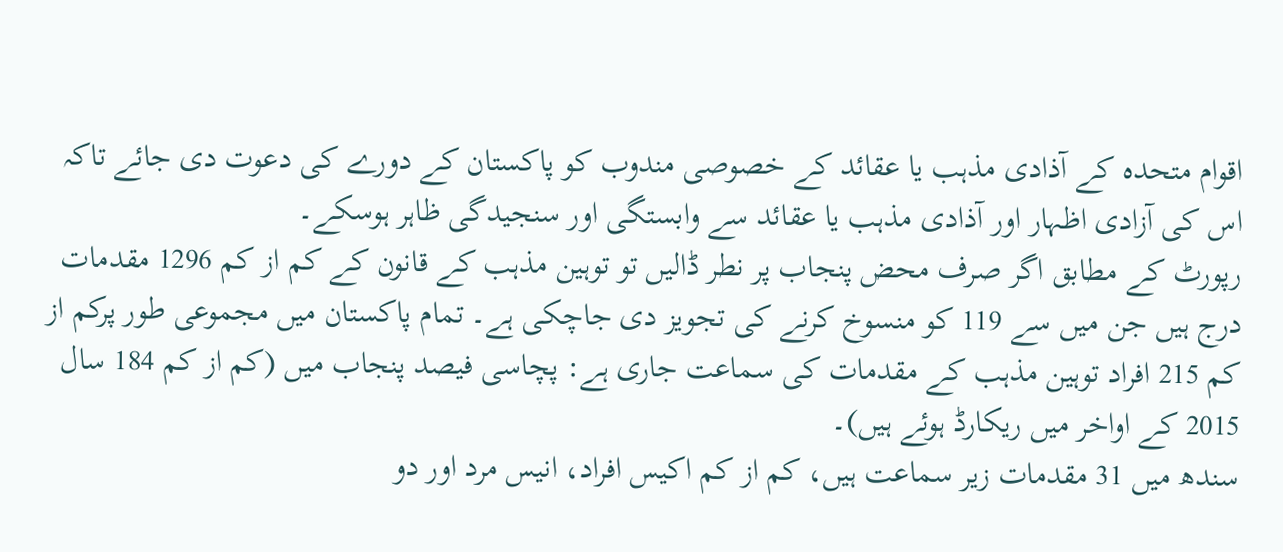اقوام متحدہ کے آذادی مذہب یا عقائد کے خصوصی مندوب کو پاکستان کے دورے کی دعوت دی جائے تاکہ اس کی آزادی اظہار اور آذادی مذہب یا عقائد سے وابستگی اور سنجیدگی ظاہر ہوسکے۔
رپورٹ کے مطابق اگر صرف محض پنجاب پر نطر ڈالیں تو توہین مذہب کے قانون کے کم از کم 1296 مقدمات درج ہیں جن میں سے 119 کو منسوخ کرنے کی تجویز دی جاچکی ہے۔ تمام پاکستان میں مجموعی طور پرکم از کم 215 افراد توہین مذہب کے مقدمات کی سماعت جاری ہے: پچاسی فیصد پنجاب میں (کم از کم 184 سال 2015 کے اواخر میں ریکارڈ ہوئے ہیں)۔
سندھ میں 31 مقدمات زیر سماعت ہیں، کم از کم اکیس افراد، انیس مرد اور دو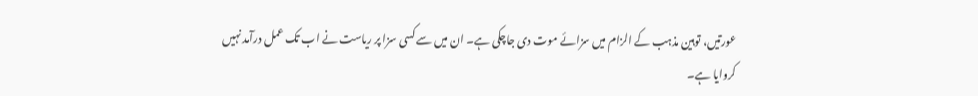عورتیں، توہین مذہب کے الزام میں سزائے موت دی جاچکی ہے۔ ان میں سے کسی سزا پر ریاست نے اب تک عمل درآمد نہیں کروایا ہے۔